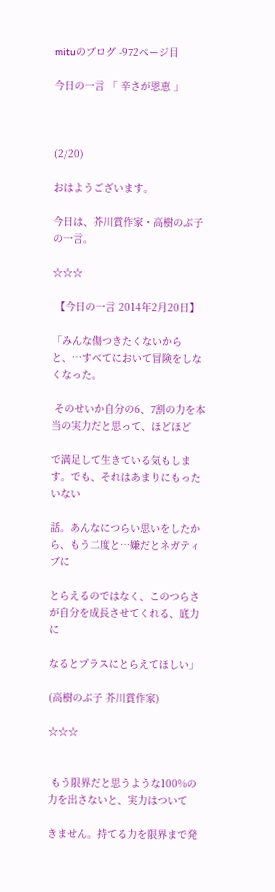mituのブログ -972ページ目

今日の一言 「 辛さが恩恵 」



(2/20)

おはようございます。

今日は、芥川賞作家・高樹のぶ子の一言。

☆☆☆

 【今日の一言 2014年2月20日】

「みんな傷つきたくないからと、…すべてにおいて冒険をしなくなった。

 そのせいか自分の6、7割の力を本当の実力だと思って、ほどほど

で満足して生きている気もします。でも、それはあまりにもったいない

話。あんなにつらい思いをしたから、もう二度と…嫌だとネガティブに

とらえるのではなく、このつらさが自分を成長させてくれる、底力に

なるとプラスにとらえてほしい」

(高樹のぶ子 芥川賞作家)

☆☆☆


 もう限界だと思うような100%の力を出さないと、実力はついて

きません。持てる力を限界まで発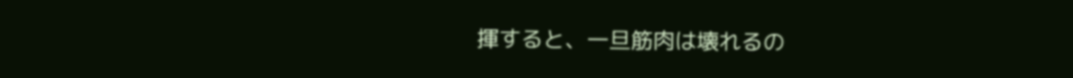揮すると、一旦筋肉は壊れるの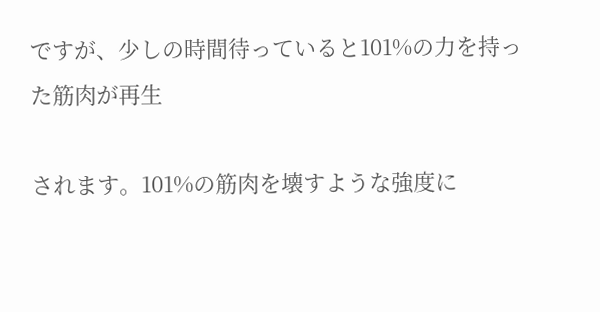ですが、少しの時間待っていると101%の力を持った筋肉が再生

されます。101%の筋肉を壊すような強度に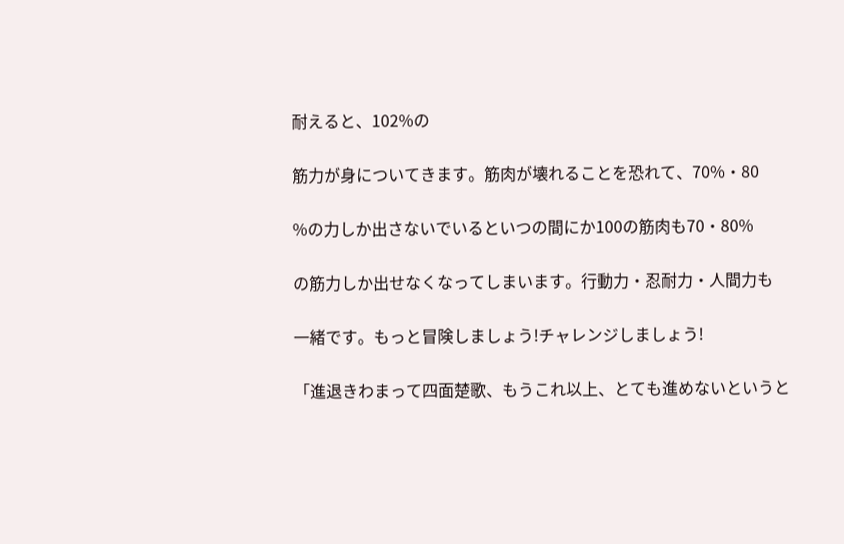耐えると、102%の

筋力が身についてきます。筋肉が壊れることを恐れて、70%・80

%の力しか出さないでいるといつの間にか100の筋肉も70・80%

の筋力しか出せなくなってしまいます。行動力・忍耐力・人間力も

一緒です。もっと冒険しましょう!チャレンジしましょう!

「進退きわまって四面楚歌、もうこれ以上、とても進めないというと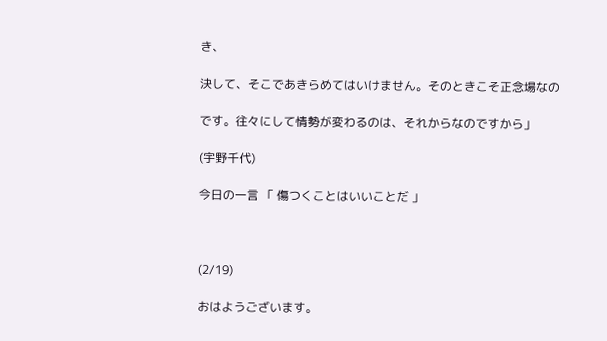き、

決して、そこであきらめてはいけません。そのときこそ正念場なの

です。往々にして情勢が変わるのは、それからなのですから」

(宇野千代)

今日の一言 「 傷つくことはいいことだ 」



(2/19)

おはようございます。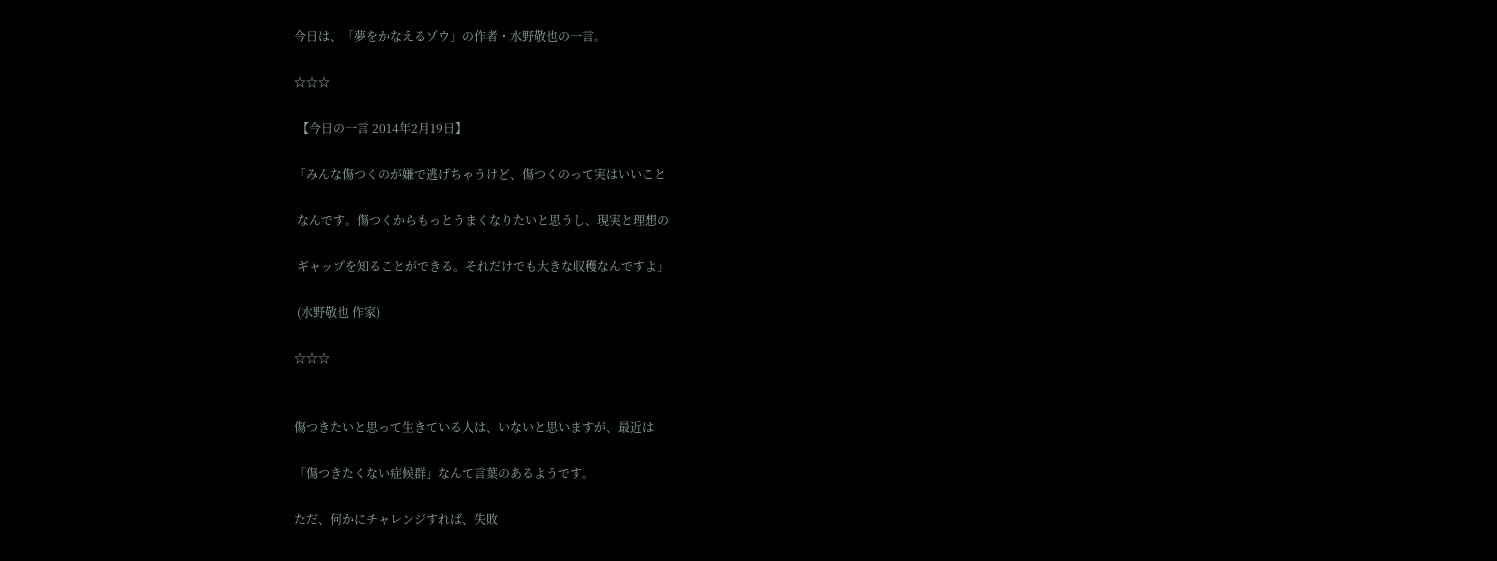今日は、「夢をかなえるゾウ」の作者・水野敬也の一言。

☆☆☆

 【今日の一言 2014年2月19日】

「みんな傷つくのが嫌で逃げちゃうけど、傷つくのって実はいいこと

 なんです。傷つくからもっとうまくなりたいと思うし、現実と理想の

 ギャップを知ることができる。それだけでも大きな収穫なんですよ」

 (水野敬也 作家)

☆☆☆


傷つきたいと思って生きている人は、いないと思いますが、最近は

「傷つきたくない症候群」なんて言葉のあるようです。

ただ、何かにチャレンジすれば、失敗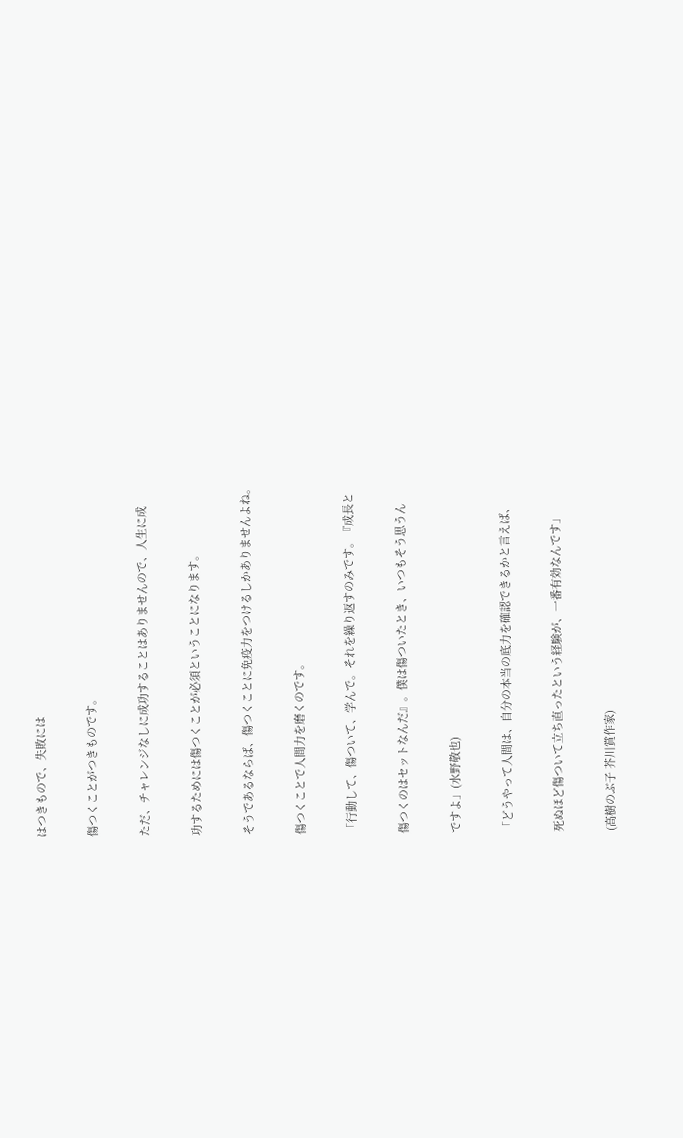はつきもので、失敗には

傷つくことがつきものです。

ただ、チャレンジなしに成功することはありませんので、人生に成

功するためには傷つくことが必須ということになります。

そうであるならば、傷つくことに免疫力をつけるしかありませんよね。

傷つくことで人間力を磨くのです。

「行動して、傷ついて、学んで。それを繰り返すのみです。『成長と

傷つくのはセットなんだ』。僕は傷ついたとき、いつもそう思うん

ですよ」(水野敬也)

「どうやって人間は、自分の本当の底力を確認できるかと言えば、

死ぬほど傷ついて立ち直ったという経験が、一番有効なんです」

(高樹のぶ子 芥川賞作家)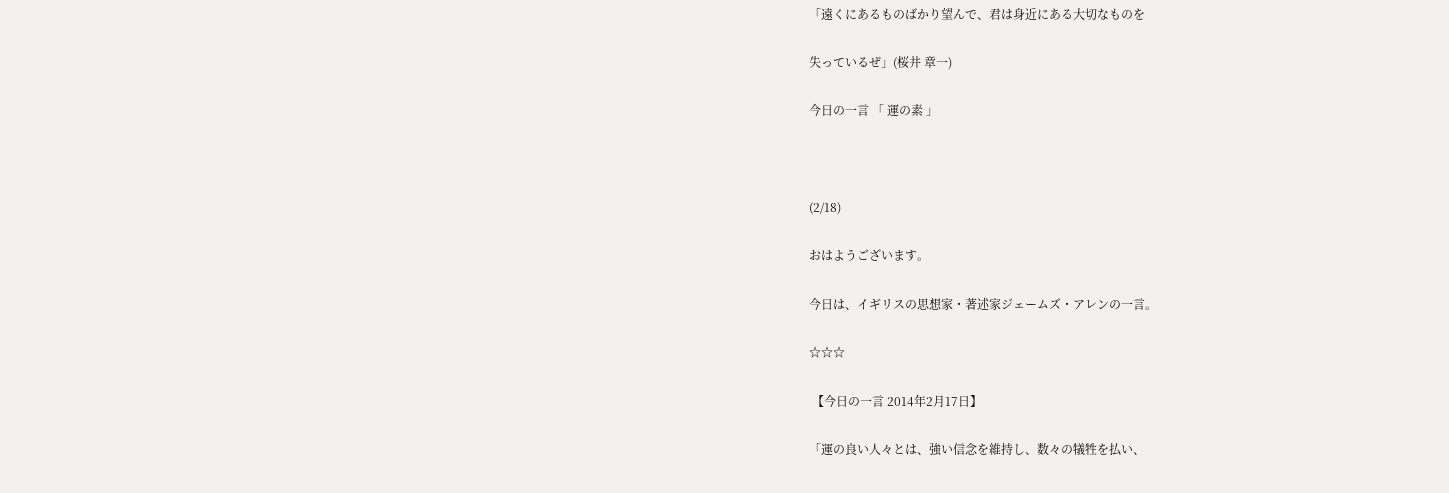「遠くにあるものばかり望んで、君は身近にある大切なものを

失っているぜ」(桜井 章一)

今日の一言 「 運の素 」



(2/18)

おはようございます。

今日は、イギリスの思想家・著述家ジェームズ・アレンの一言。

☆☆☆

 【今日の一言 2014年2月17日】

「運の良い人々とは、強い信念を維持し、数々の犠牲を払い、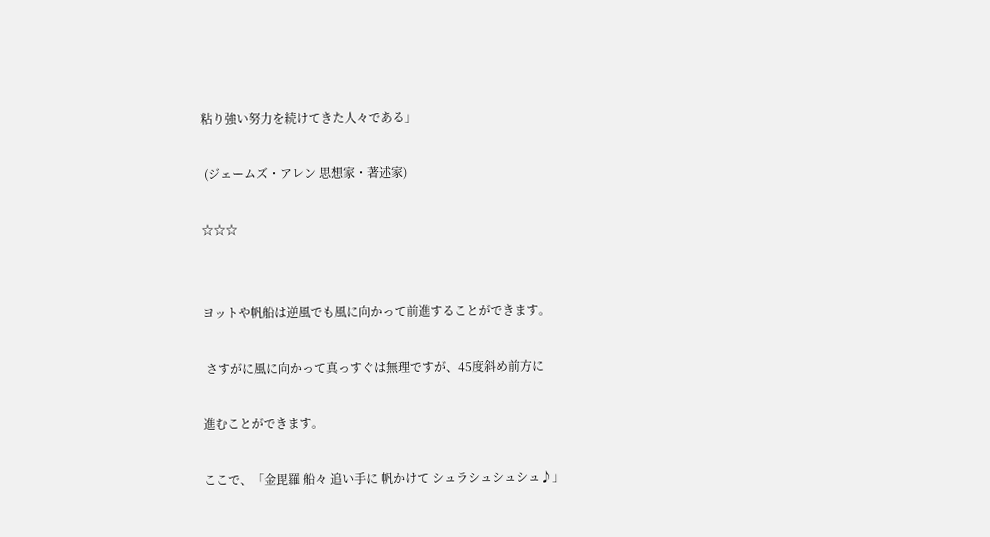粘り強い努力を続けてきた人々である」

 (ジェームズ・アレン 思想家・著述家)

☆☆☆


ヨットや帆船は逆風でも風に向かって前進することができます。

 さすがに風に向かって真っすぐは無理ですが、45度斜め前方に

進むことができます。

ここで、「金毘羅 船々 追い手に 帆かけて シュラシュシュシュ♪」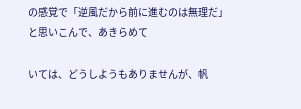の感覚で「逆風だから前に進むのは無理だ」と思いこんで、あきらめて

いては、どうしようもありませんが、帆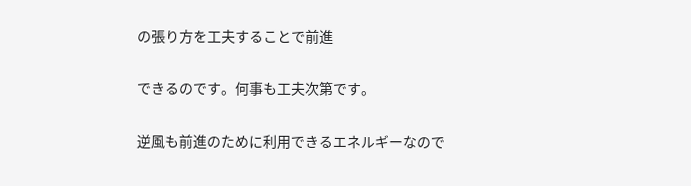の張り方を工夫することで前進

できるのです。何事も工夫次第です。

逆風も前進のために利用できるエネルギーなので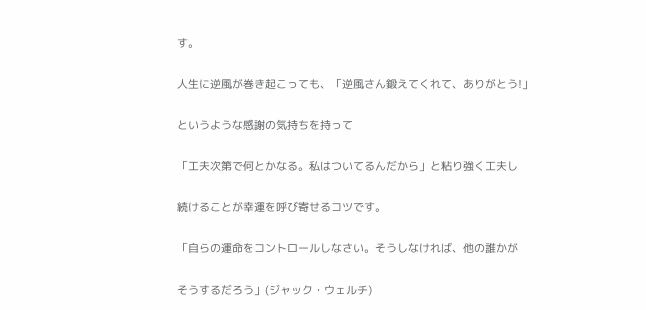す。

人生に逆風が巻き起こっても、「逆風さん鍛えてくれて、ありがとう!」

というような感謝の気持ちを持って

「工夫次第で何とかなる。私はついてるんだから」と粘り強く工夫し

続けることが幸運を呼び寄せるコツです。

「自らの運命をコントロールしなさい。そうしなければ、他の誰かが

そうするだろう」(ジャック・ウェルチ)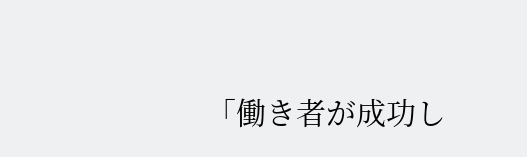「働き者が成功し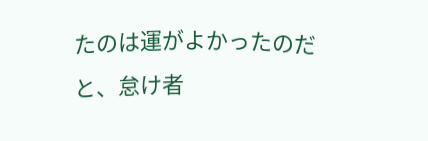たのは運がよかったのだと、怠け者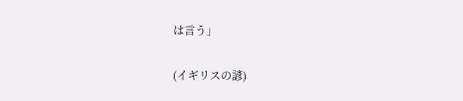は言う」

(イギリスの諺)